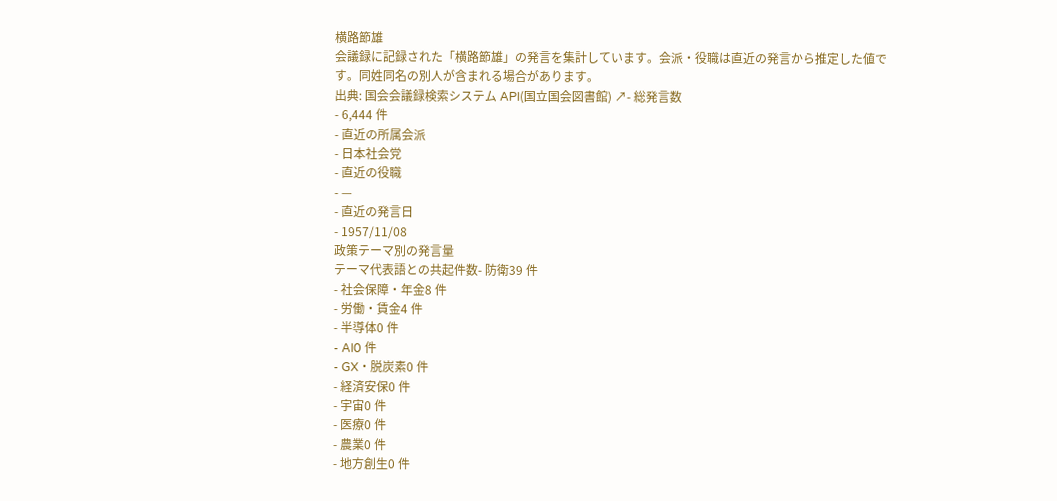横路節雄
会議録に記録された「横路節雄」の発言を集計しています。会派・役職は直近の発言から推定した値です。同姓同名の別人が含まれる場合があります。
出典: 国会会議録検索システム API(国立国会図書館) ↗- 総発言数
- 6,444 件
- 直近の所属会派
- 日本社会党
- 直近の役職
- —
- 直近の発言日
- 1957/11/08
政策テーマ別の発言量
テーマ代表語との共起件数- 防衛39 件
- 社会保障・年金8 件
- 労働・賃金4 件
- 半導体0 件
- AI0 件
- GX・脱炭素0 件
- 経済安保0 件
- 宇宙0 件
- 医療0 件
- 農業0 件
- 地方創生0 件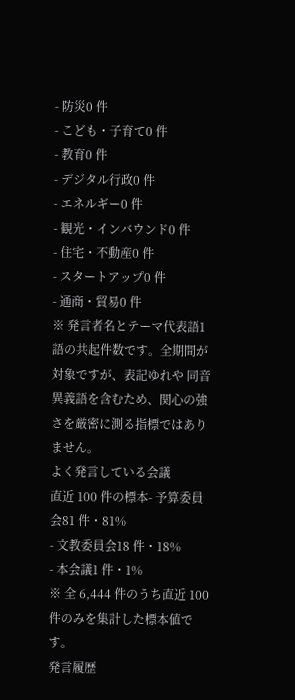- 防災0 件
- こども・子育て0 件
- 教育0 件
- デジタル行政0 件
- エネルギー0 件
- 観光・インバウンド0 件
- 住宅・不動産0 件
- スタートアップ0 件
- 通商・貿易0 件
※ 発言者名とテーマ代表語1語の共起件数です。全期間が対象ですが、表記ゆれや 同音異義語を含むため、関心の強さを厳密に測る指標ではありません。
よく発言している会議
直近 100 件の標本- 予算委員会81 件・81%
- 文教委員会18 件・18%
- 本会議1 件・1%
※ 全 6,444 件のうち直近 100 件のみを集計した標本値です。
発言履歴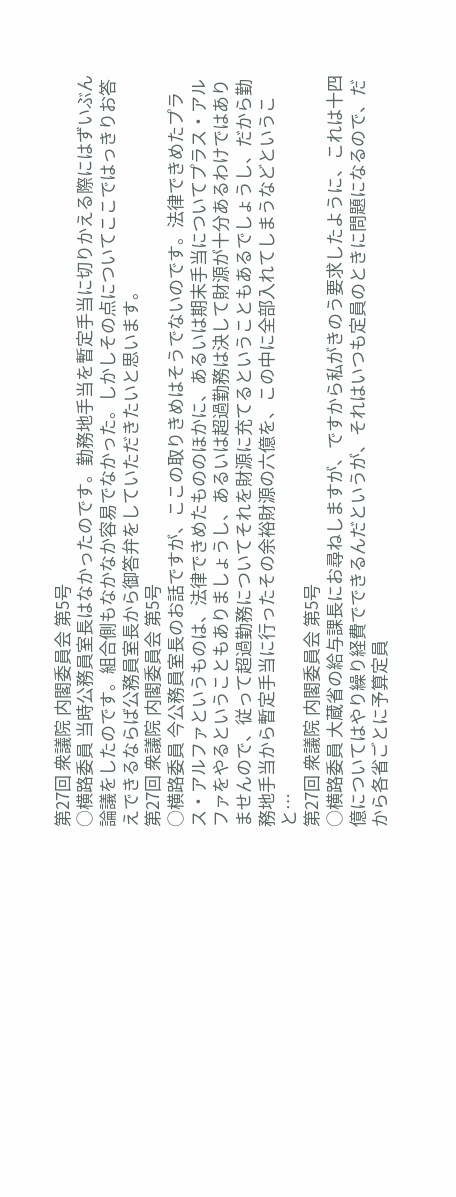第27回 衆議院 内閣委員会 第5号
○横路委員 当時公務員室長はなかったのです。勤務地手当を暫定手当に切りかえる際にはずいぶん論議をしたのです。組合側もなかなか容易でなかった。しかしその点についてここではっきりお答えできるならば公務員室長から御答弁をしていただきたいと思います。
第27回 衆議院 内閣委員会 第5号
○横路委員 今公務員室長のお話ですが、ここの取りきめはそうでないのです。法律できめたプラス・アルファというものは、法律できめたもののほかに、あるいは期末手当についてプラス・アルファをやるということもありましょうし、あるいは超過勤務は決して財源が十分あるわけではありませんので、従って超過勤務についてそれを財源に充てるということもあるでしょうし、だから勤務地手当から暫定手当に行ったその余裕財源の六億を、この中に全部入れてしまうなどということ…
第27回 衆議院 内閣委員会 第5号
○横路委員 大蔵省の給与課長にお尋ねしますが、ですから私がきのう要求したように、これは十四億についてはやり繰り経費でできるんだというが、それはいつも定員のときに問題になるので、だから各省ごとに予算定員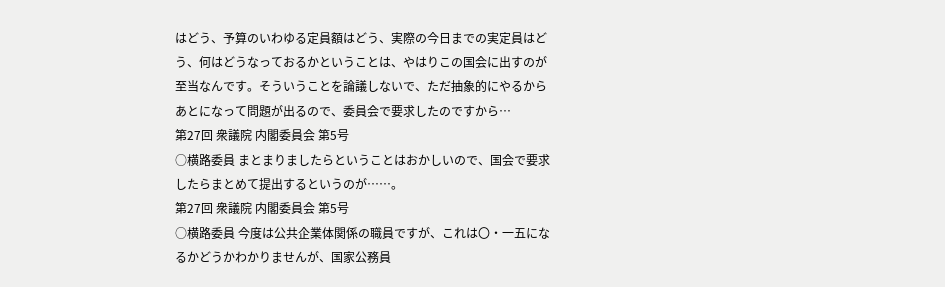はどう、予算のいわゆる定員額はどう、実際の今日までの実定員はどう、何はどうなっておるかということは、やはりこの国会に出すのが至当なんです。そういうことを論議しないで、ただ抽象的にやるからあとになって問題が出るので、委員会で要求したのですから…
第27回 衆議院 内閣委員会 第5号
○横路委員 まとまりましたらということはおかしいので、国会で要求したらまとめて提出するというのが……。
第27回 衆議院 内閣委員会 第5号
○横路委員 今度は公共企業体関係の職員ですが、これは〇・一五になるかどうかわかりませんが、国家公務員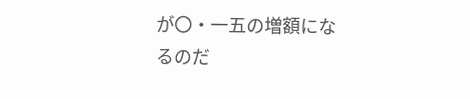が〇・一五の増額になるのだ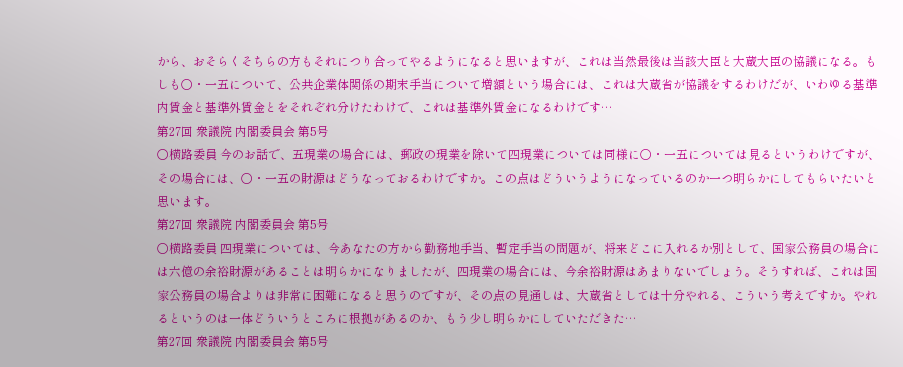から、おそらくそちらの方もそれにつり合ってやるようになると思いますが、これは当然最後は当該大臣と大蔵大臣の協議になる。もしも〇・一五について、公共企業体関係の期末手当について増額という場合には、これは大蔵省が協議をするわけだが、いわゆる基準内賃金と基準外賃金とをそれぞれ分けたわけで、これは基準外賃金になるわけです…
第27回 衆議院 内閣委員会 第5号
○横路委員 今のお話で、五現業の場合には、郵政の現業を除いて四現業については同様に〇・一五については見るというわけですが、その場合には、〇・一五の財源はどうなっておるわけですか。この点はどういうようになっているのか一つ明らかにしてもらいたいと思います。
第27回 衆議院 内閣委員会 第5号
○横路委員 四現業については、今あなたの方から勤務地手当、暫定手当の問題が、将来どこに入れるか別として、国家公務員の場合には六億の余裕財源があることは明らかになりましたが、四現業の場合には、今余裕財源はあまりないでしょう。そうすれば、これは国家公務員の場合よりは非常に困難になると思うのですが、その点の見通しは、大蔵省としては十分やれる、こういう考えですか。やれるというのは一体どういうところに根拠があるのか、もう少し明らかにしていただきた…
第27回 衆議院 内閣委員会 第5号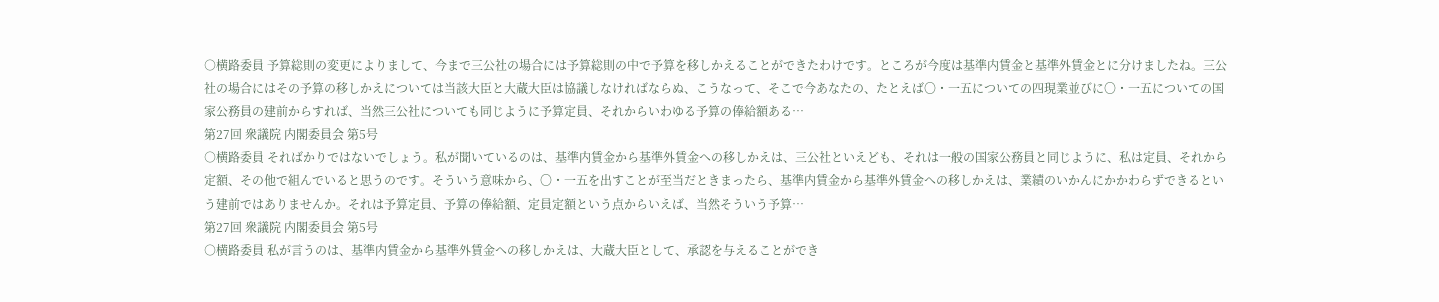○横路委員 予算総則の変更によりまして、今まで三公社の場合には予算総則の中で予算を移しかえることができたわけです。ところが今度は基準内賃金と基準外賃金とに分けましたね。三公社の場合にはその予算の移しかえについては当該大臣と大蔵大臣は協議しなければならぬ、こうなって、そこで今あなたの、たとえば〇・一五についての四現業並びに〇・一五についての国家公務員の建前からすれば、当然三公社についても同じように予算定員、それからいわゆる予算の俸給額ある…
第27回 衆議院 内閣委員会 第5号
○横路委員 そればかりではないでしょう。私が聞いているのは、基準内賃金から基準外賃金への移しかえは、三公社といえども、それは一般の国家公務員と同じように、私は定員、それから定額、その他で組んでいると思うのです。そういう意味から、〇・一五を出すことが至当だときまったら、基準内賃金から基準外賃金への移しかえは、業績のいかんにかかわらずできるという建前ではありませんか。それは予算定員、予算の俸給額、定員定額という点からいえば、当然そういう予算…
第27回 衆議院 内閣委員会 第5号
○横路委員 私が言うのは、基準内賃金から基準外賃金への移しかえは、大蔵大臣として、承認を与えることができ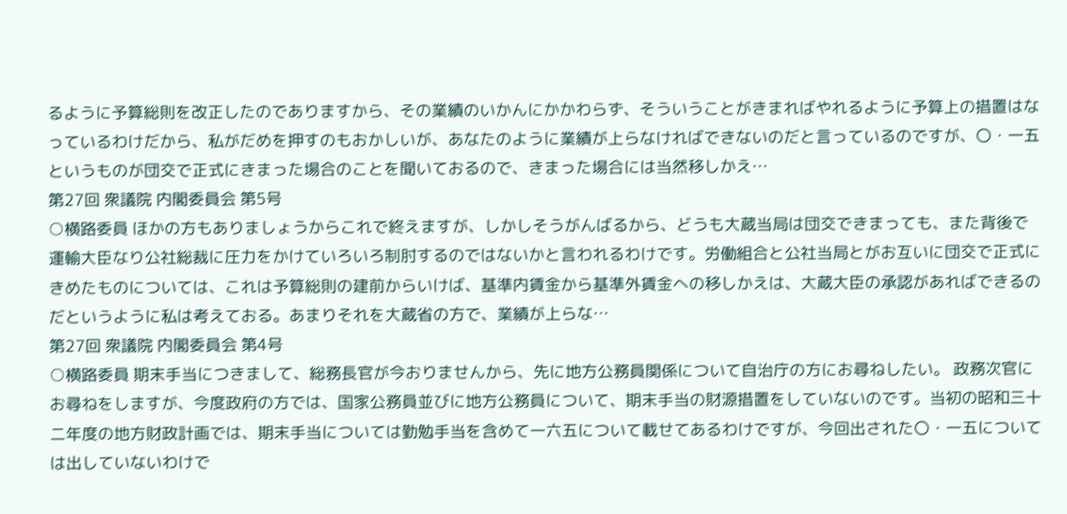るように予算総則を改正したのでありますから、その業績のいかんにかかわらず、そういうことがきまればやれるように予算上の措置はなっているわけだから、私がだめを押すのもおかしいが、あなたのように業績が上らなければできないのだと言っているのですが、〇・一五というものが団交で正式にきまった場合のことを聞いておるので、きまった場合には当然移しかえ…
第27回 衆議院 内閣委員会 第5号
○横路委員 ほかの方もありましょうからこれで終えますが、しかしそうがんばるから、どうも大蔵当局は団交できまっても、また背後で運輸大臣なり公社総裁に圧力をかけていろいろ制肘するのではないかと言われるわけです。労働組合と公社当局とがお互いに団交で正式にきめたものについては、これは予算総則の建前からいけば、基準内賃金から基準外賃金への移しかえは、大蔵大臣の承認があればできるのだというように私は考えておる。あまりそれを大蔵省の方で、業績が上らな…
第27回 衆議院 内閣委員会 第4号
○横路委員 期末手当につきまして、総務長官が今おりませんから、先に地方公務員関係について自治庁の方にお尋ねしたい。 政務次官にお尋ねをしますが、今度政府の方では、国家公務員並びに地方公務員について、期末手当の財源措置をしていないのです。当初の昭和三十二年度の地方財政計画では、期末手当については勤勉手当を含めて一六五について載せてあるわけですが、今回出された〇・一五については出していないわけで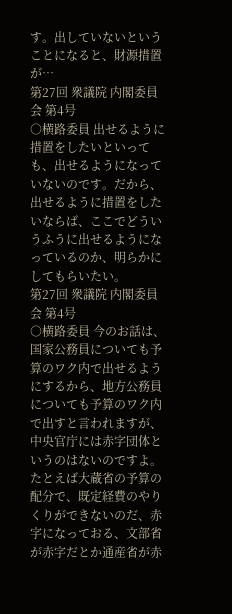す。出していないということになると、財源措置が…
第27回 衆議院 内閣委員会 第4号
○横路委員 出せるように措置をしたいといっても、出せるようになっていないのです。だから、出せるように措置をしたいならば、ここでどういうふうに出せるようになっているのか、明らかにしてもらいたい。
第27回 衆議院 内閣委員会 第4号
○横路委員 今のお話は、国家公務員についても予算のワク内で出せるようにするから、地方公務員についても予算のワク内で出すと言われますが、中央官庁には赤字団体というのはないのですよ。たとえば大蔵省の予算の配分で、既定経費のやりくりができないのだ、赤字になっておる、文部省が赤字だとか通産省が赤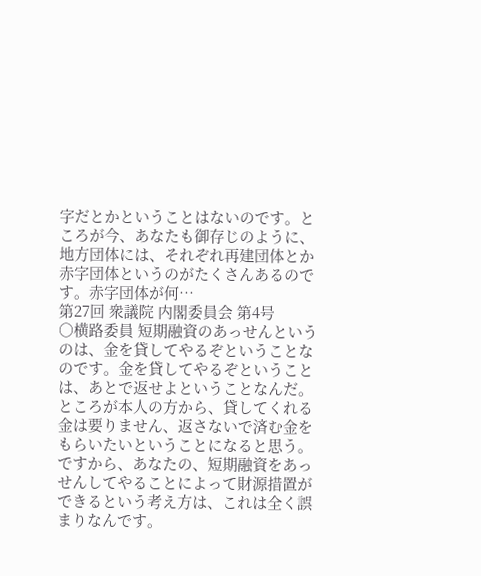字だとかということはないのです。ところが今、あなたも御存じのように、地方団体には、それぞれ再建団体とか赤字団体というのがたくさんあるのです。赤字団体が何…
第27回 衆議院 内閣委員会 第4号
○横路委員 短期融資のあっせんというのは、金を貸してやるぞということなのです。金を貸してやるぞということは、あとで返せよということなんだ。ところが本人の方から、貸してくれる金は要りません、返さないで済む金をもらいたいということになると思う。ですから、あなたの、短期融資をあっせんしてやることによって財源措置ができるという考え方は、これは全く誤まりなんです。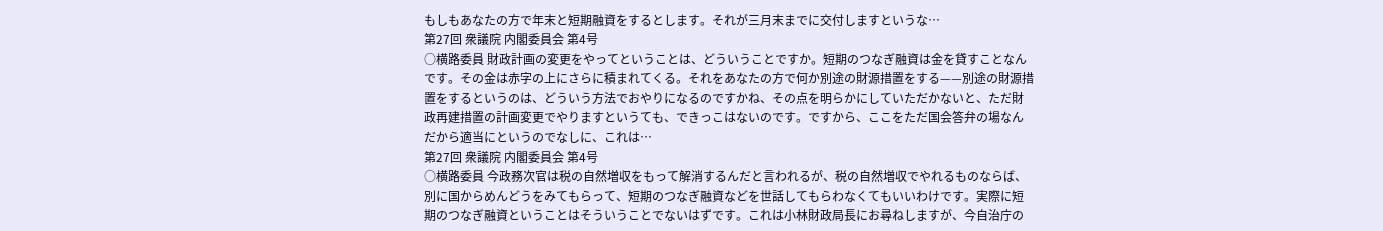もしもあなたの方で年末と短期融資をするとします。それが三月末までに交付しますというな…
第27回 衆議院 内閣委員会 第4号
○横路委員 財政計画の変更をやってということは、どういうことですか。短期のつなぎ融資は金を貸すことなんです。その金は赤字の上にさらに積まれてくる。それをあなたの方で何か別途の財源措置をする——別途の財源措置をするというのは、どういう方法でおやりになるのですかね、その点を明らかにしていただかないと、ただ財政再建措置の計画変更でやりますというても、できっこはないのです。ですから、ここをただ国会答弁の場なんだから適当にというのでなしに、これは…
第27回 衆議院 内閣委員会 第4号
○横路委員 今政務次官は税の自然増収をもって解消するんだと言われるが、税の自然増収でやれるものならば、別に国からめんどうをみてもらって、短期のつなぎ融資などを世話してもらわなくてもいいわけです。実際に短期のつなぎ融資ということはそういうことでないはずです。これは小林財政局長にお尋ねしますが、今自治庁の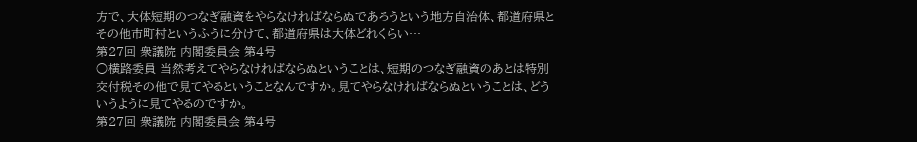方で、大体短期のつなぎ融資をやらなければならぬであろうという地方自治体、都道府県とその他市町村というふうに分けて、都道府県は大体どれくらい…
第27回 衆議院 内閣委員会 第4号
○横路委員 当然考えてやらなければならぬということは、短期のつなぎ融資のあとは特別交付税その他で見てやるということなんですか。見てやらなければならぬということは、どういうように見てやるのですか。
第27回 衆議院 内閣委員会 第4号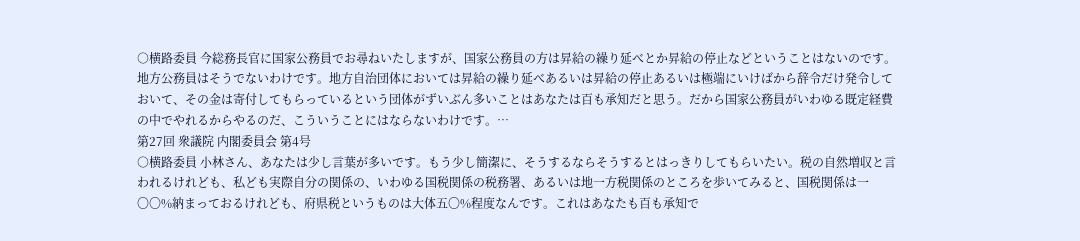○横路委員 今総務長官に国家公務員でお尋ねいたしますが、国家公務員の方は昇給の繰り延べとか昇給の停止などということはないのです。地方公務員はそうでないわけです。地方自治団体においては昇給の繰り延べあるいは昇給の停止あるいは極端にいけばから辞令だけ発令しておいて、その金は寄付してもらっているという団体がずいぶん多いことはあなたは百も承知だと思う。だから国家公務員がいわゆる既定経費の中でやれるからやるのだ、こういうことにはならないわけです。…
第27回 衆議院 内閣委員会 第4号
○横路委員 小林さん、あなたは少し言葉が多いです。もう少し簡潔に、そうするならそうするとはっきりしてもらいたい。税の自然増収と言われるけれども、私ども実際自分の関係の、いわゆる国税関係の税務署、あるいは地一方税関係のところを歩いてみると、国税関係は一〇〇%納まっておるけれども、府県税というものは大体五〇%程度なんです。これはあなたも百も承知で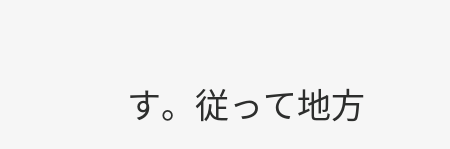す。従って地方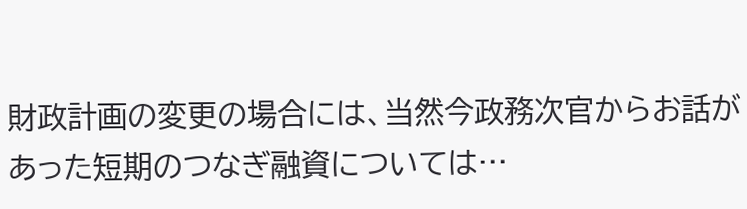財政計画の変更の場合には、当然今政務次官からお話があった短期のつなぎ融資については…